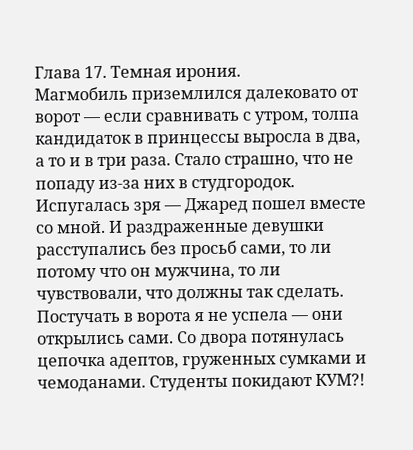Глава 17. Темная ирония.
Магмобиль приземлился далековато от ворот — если сравнивать с утром, толпа кандидаток в принцессы выросла в два, а то и в три раза. Стало страшно, что не попаду из-за них в студгородок.
Испугалась зря — Джаред пошел вместе со мной. И раздраженные девушки расступались без просьб сами, то ли потому что он мужчина, то ли чувствовали, что должны так сделать.
Постучать в ворота я не успела — они открылись сами. Со двора потянулась цепочка адептов, груженных сумками и чемоданами. Студенты покидают КУМ?!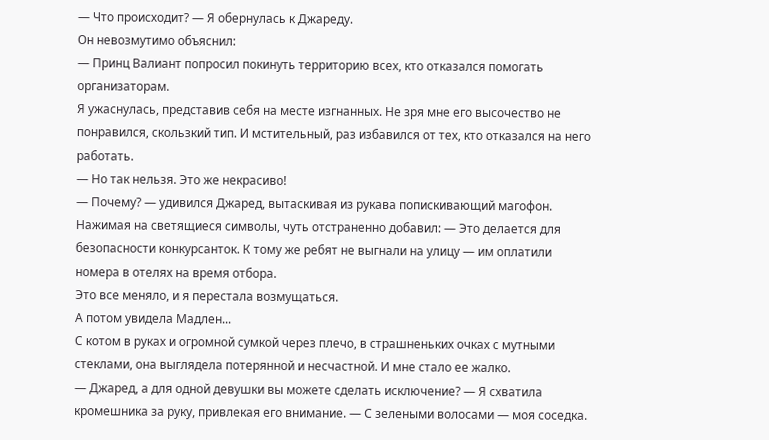— Что происходит? — Я обернулась к Джареду.
Он невозмутимо объяснил:
— Принц Валиант попросил покинуть территорию всех, кто отказался помогать организаторам.
Я ужаснулась, представив себя на месте изгнанных. Не зря мне его высочество не понравился, скользкий тип. И мстительный, раз избавился от тех, кто отказался на него работать.
— Но так нельзя. Это же некрасиво!
— Почему? — удивился Джаред, вытаскивая из рукава попискивающий магофон. Нажимая на светящиеся символы, чуть отстраненно добавил: — Это делается для безопасности конкурсанток. К тому же ребят не выгнали на улицу — им оплатили номера в отелях на время отбора.
Это все меняло, и я перестала возмущаться.
А потом увидела Мадлен...
С котом в руках и огромной сумкой через плечо, в страшненьких очках с мутными стеклами, она выглядела потерянной и несчастной. И мне стало ее жалко.
— Джаред, а для одной девушки вы можете сделать исключение? — Я схватила кромешника за руку, привлекая его внимание. — С зелеными волосами — моя соседка.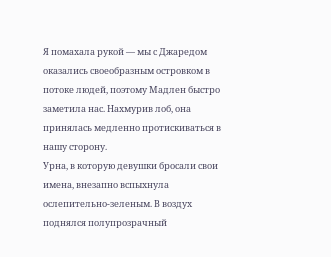Я помахала рукой — мы с Джаредом оказались своеобразным островком в потоке людей, поэтому Мадлен быстро заметила нас. Нахмурив лоб, она принялась медленно протискиваться в нашу сторону.
Урна, в которую девушки бросали свои имена, внезапно вспыхнула ослепительно-зеленым. В воздух поднялся полупрозрачный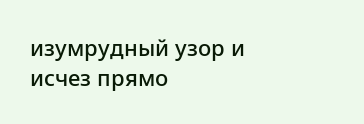изумрудный узор и исчез прямо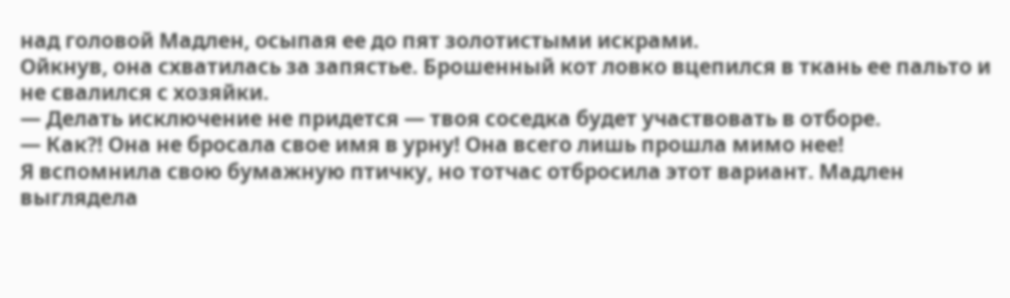над головой Мадлен, осыпая ее до пят золотистыми искрами.
Ойкнув, она схватилась за запястье. Брошенный кот ловко вцепился в ткань ее пальто и не свалился с хозяйки.
— Делать исключение не придется — твоя соседка будет участвовать в отборе.
— Как?! Она не бросала свое имя в урну! Она всего лишь прошла мимо нее!
Я вспомнила свою бумажную птичку, но тотчас отбросила этот вариант. Мадлен выглядела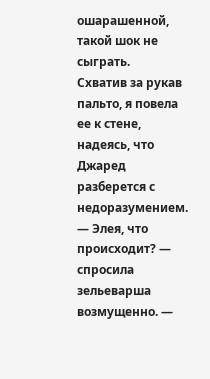ошарашенной, такой шок не сыграть.
Схватив за рукав пальто, я повела ее к стене, надеясь, что Джаред разберется с недоразумением.
— Элея, что происходит? — спросила зельеварша возмущенно. —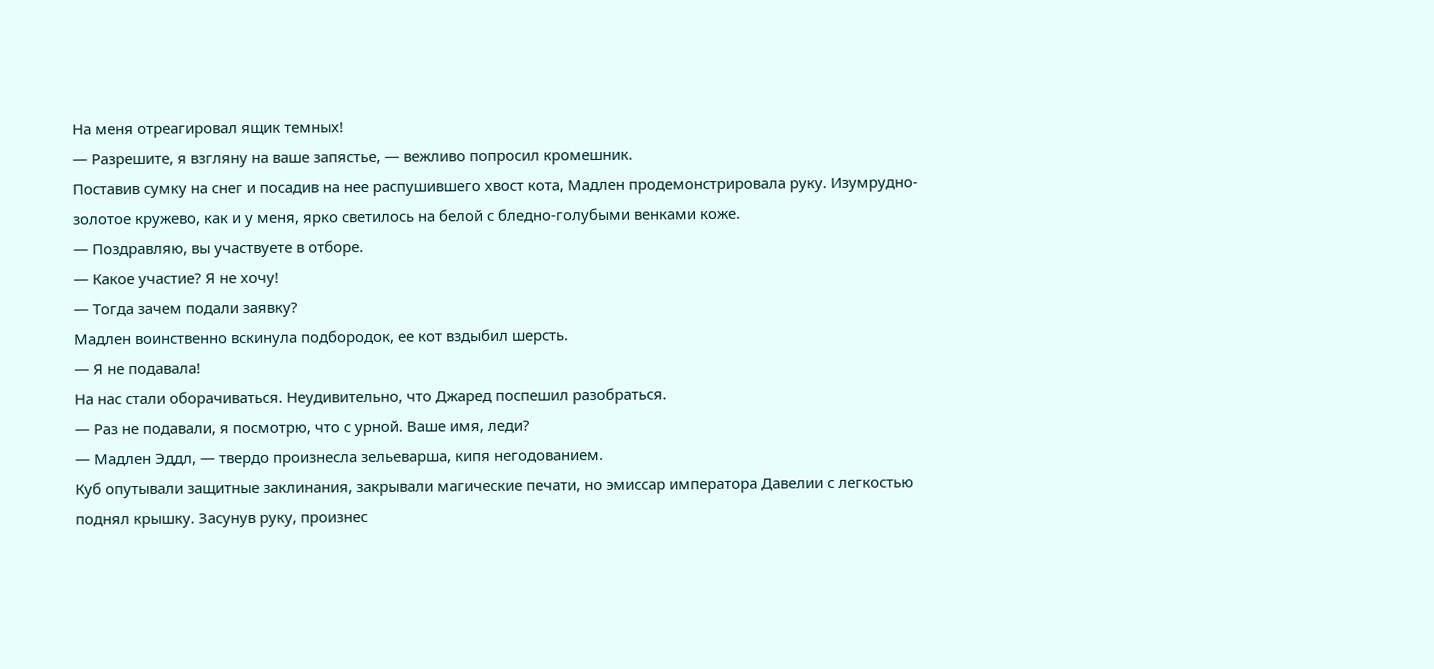На меня отреагировал ящик темных!
— Разрешите, я взгляну на ваше запястье, — вежливо попросил кромешник.
Поставив сумку на снег и посадив на нее распушившего хвост кота, Мадлен продемонстрировала руку. Изумрудно-золотое кружево, как и у меня, ярко светилось на белой с бледно-голубыми венками коже.
— Поздравляю, вы участвуете в отборе.
— Какое участие? Я не хочу!
— Тогда зачем подали заявку?
Мадлен воинственно вскинула подбородок, ее кот вздыбил шерсть.
— Я не подавала!
На нас стали оборачиваться. Неудивительно, что Джаред поспешил разобраться.
— Раз не подавали, я посмотрю, что с урной. Ваше имя, леди?
— Мадлен Эддл, — твердо произнесла зельеварша, кипя негодованием.
Куб опутывали защитные заклинания, закрывали магические печати, но эмиссар императора Давелии с легкостью поднял крышку. Засунув руку, произнес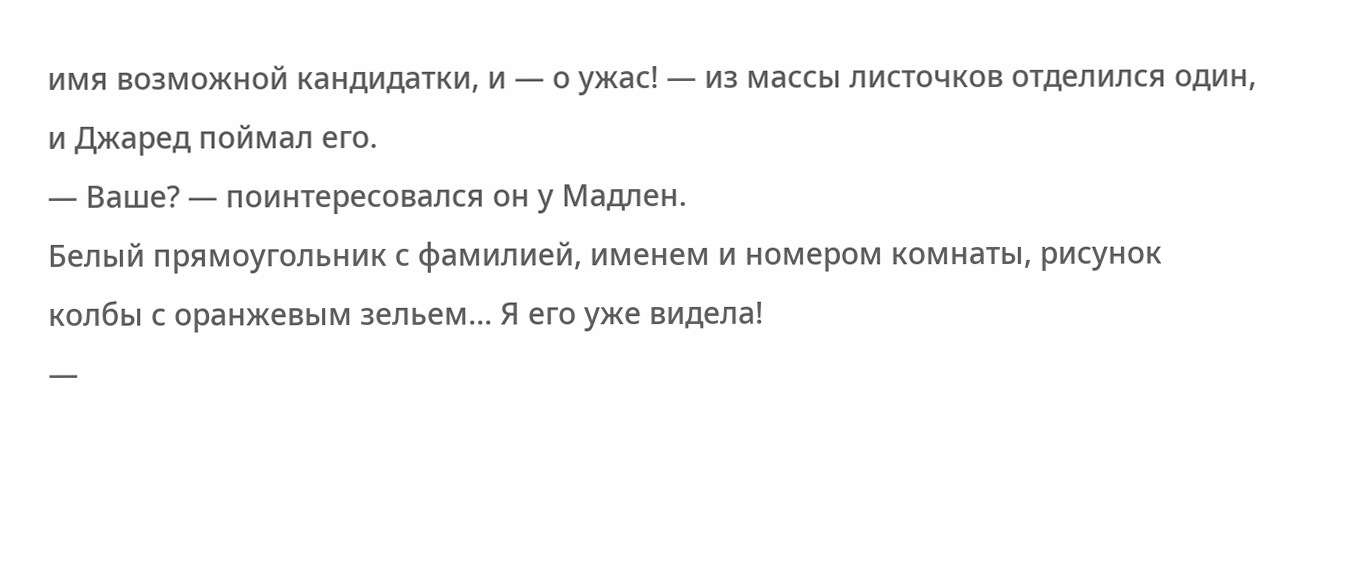имя возможной кандидатки, и — о ужас! — из массы листочков отделился один, и Джаред поймал его.
— Ваше? — поинтересовался он у Мадлен.
Белый прямоугольник с фамилией, именем и номером комнаты, рисунок колбы с оранжевым зельем... Я его уже видела!
—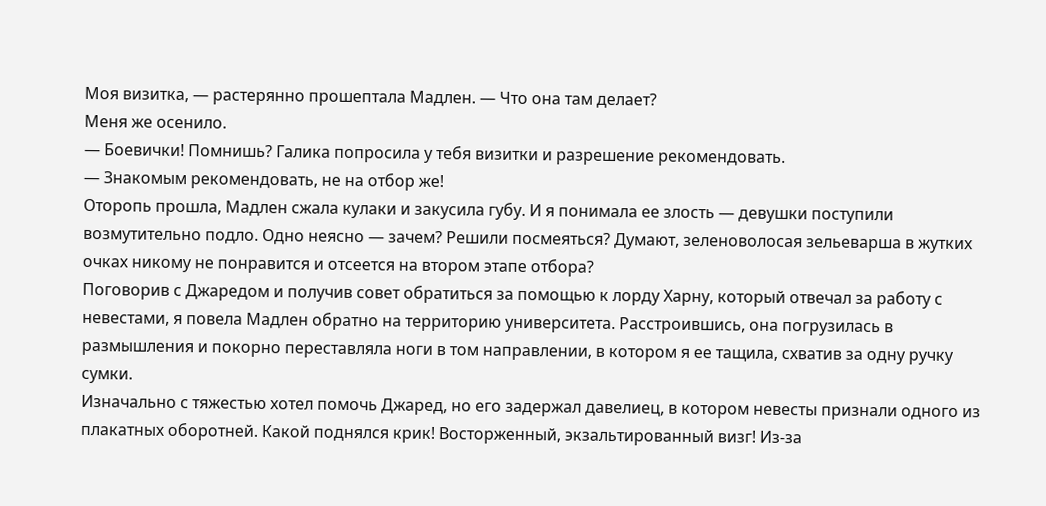Моя визитка, — растерянно прошептала Мадлен. — Что она там делает?
Меня же осенило.
— Боевички! Помнишь? Галика попросила у тебя визитки и разрешение рекомендовать.
— Знакомым рекомендовать, не на отбор же!
Оторопь прошла, Мадлен сжала кулаки и закусила губу. И я понимала ее злость — девушки поступили возмутительно подло. Одно неясно — зачем? Решили посмеяться? Думают, зеленоволосая зельеварша в жутких очках никому не понравится и отсеется на втором этапе отбора?
Поговорив с Джаредом и получив совет обратиться за помощью к лорду Харну, который отвечал за работу с невестами, я повела Мадлен обратно на территорию университета. Расстроившись, она погрузилась в размышления и покорно переставляла ноги в том направлении, в котором я ее тащила, схватив за одну ручку сумки.
Изначально с тяжестью хотел помочь Джаред, но его задержал давелиец, в котором невесты признали одного из плакатных оборотней. Какой поднялся крик! Восторженный, экзальтированный визг! Из-за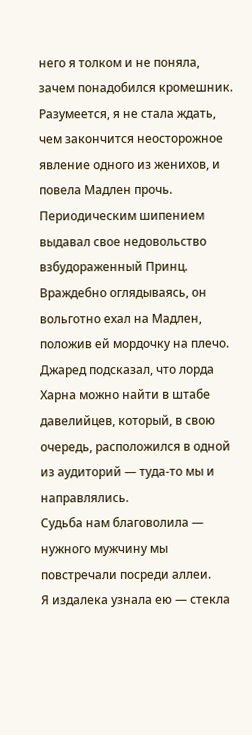него я толком и не поняла, зачем понадобился кромешник.
Разумеется, я не стала ждать, чем закончится неосторожное явление одного из женихов, и повела Мадлен прочь.
Периодическим шипением выдавал свое недовольство взбудораженный Принц. Враждебно оглядываясь, он вольготно ехал на Мадлен, положив ей мордочку на плечо.
Джаред подсказал, что лорда Харна можно найти в штабе давелийцев, который, в свою очередь, расположился в одной из аудиторий — туда-то мы и направлялись.
Судьба нам благоволила — нужного мужчину мы повстречали посреди аллеи.
Я издалека узнала ею — стекла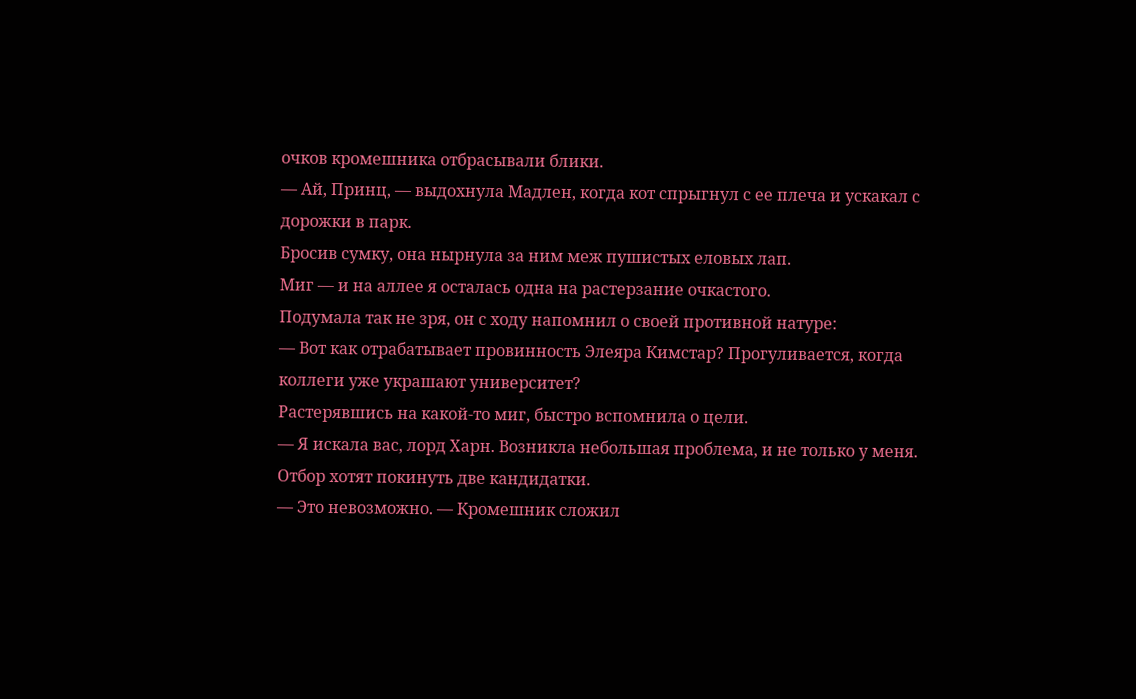очков кромешника отбрасывали блики.
— Ай, Принц, — выдохнула Мадлен, когда кот спрыгнул с ее плеча и ускакал с дорожки в парк.
Бросив сумку, она нырнула за ним меж пушистых еловых лап.
Миг — и на аллее я осталась одна на растерзание очкастого.
Подумала так не зря, он с ходу напомнил о своей противной натуре:
— Вот как отрабатывает провинность Элеяра Кимстар? Прогуливается, когда коллеги уже украшают университет?
Растерявшись на какой-то миг, быстро вспомнила о цели.
— Я искала вас, лорд Харн. Возникла небольшая проблема, и не только у меня. Отбор хотят покинуть две кандидатки.
— Это невозможно. — Кромешник сложил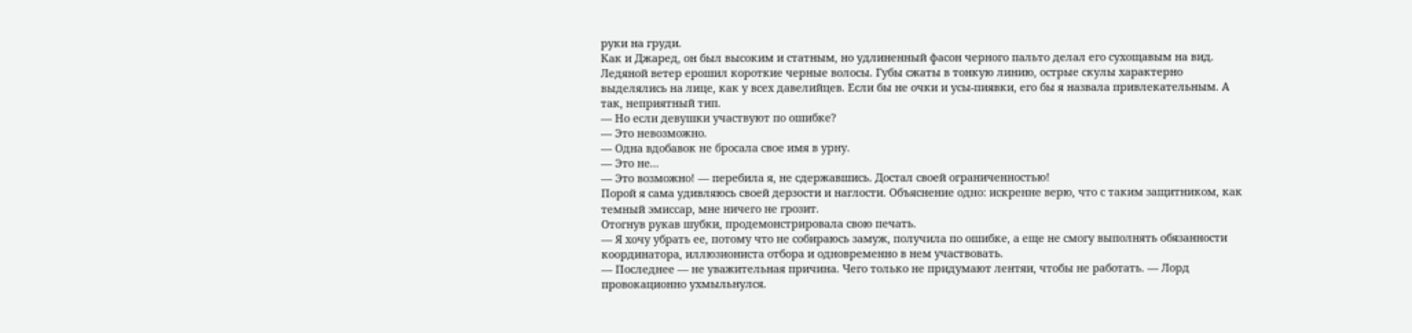руки на груди.
Как и Джаред, он был высоким и статным, но удлиненный фасон черного пальто делал его сухощавым на вид. Ледяной ветер ерошил короткие черные волосы. Губы сжаты в тонкую линию, острые скулы характерно выделялись на лице, как у всех давелийцев. Если бы не очки и усы-пиявки, его бы я назвала привлекательным. А так, неприятный тип.
— Но если девушки участвуют по ошибке?
— Это невозможно.
— Одна вдобавок не бросала свое имя в урну.
— Это не...
— Это возможно! — перебила я, не сдержавшись. Достал своей ограниченностью!
Порой я сама удивляюсь своей дерзости и наглости. Объяснение одно: искренне верю, что с таким защитником, как темный эмиссар, мне ничего не грозит.
Отогнув рукав шубки, продемонстрировала свою печать.
— Я хочу убрать ее, потому что не собираюсь замуж, получила по ошибке, а еще не смогу выполнять обязанности координатора, иллюзиониста отбора и одновременно в нем участвовать.
— Последнее — не уважительная причина. Чего только не придумают лентяи, чтобы не работать. — Лорд провокационно ухмыльнулся.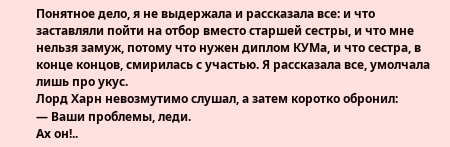Понятное дело, я не выдержала и рассказала все: и что заставляли пойти на отбор вместо старшей сестры, и что мне нельзя замуж, потому что нужен диплом КУМа, и что сестра, в конце концов, смирилась с участью. Я рассказала все, умолчала лишь про укус.
Лорд Харн невозмутимо слушал, а затем коротко обронил:
— Ваши проблемы, леди.
Ах он!..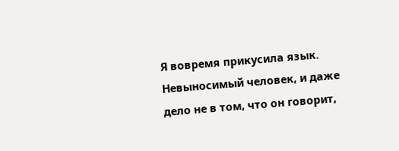Я вовремя прикусила язык. Невыносимый человек, и даже дело не в том, что он говорит,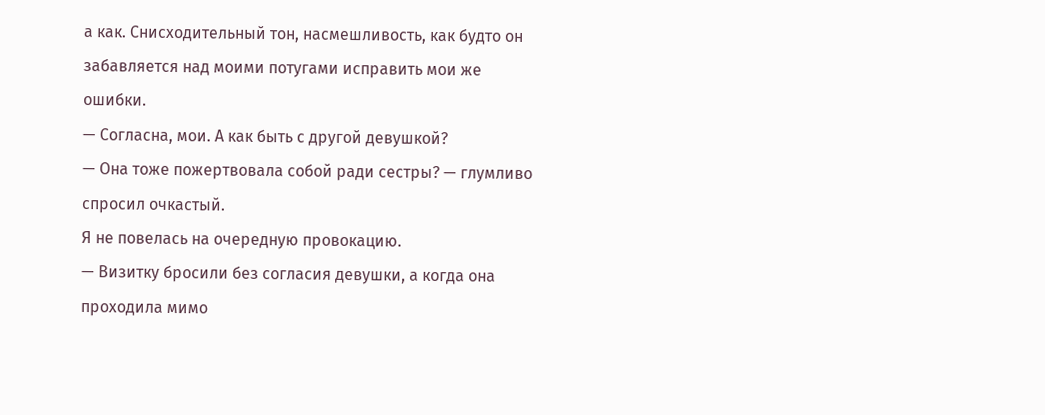а как. Снисходительный тон, насмешливость, как будто он забавляется над моими потугами исправить мои же ошибки.
— Согласна, мои. А как быть с другой девушкой?
— Она тоже пожертвовала собой ради сестры? — глумливо спросил очкастый.
Я не повелась на очередную провокацию.
— Визитку бросили без согласия девушки, а когда она проходила мимо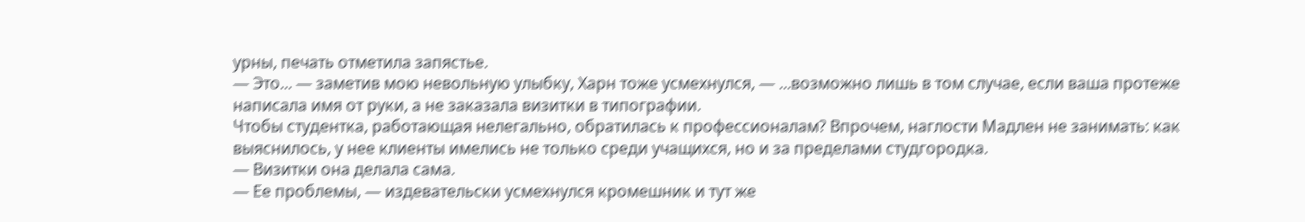урны, печать отметила запястье.
— Это... — заметив мою невольную улыбку, Харн тоже усмехнулся, — ...возможно лишь в том случае, если ваша протеже написала имя от руки, а не заказала визитки в типографии.
Чтобы студентка, работающая нелегально, обратилась к профессионалам? Впрочем, наглости Мадлен не занимать: как выяснилось, у нее клиенты имелись не только среди учащихся, но и за пределами студгородка.
— Визитки она делала сама.
— Ее проблемы, — издевательски усмехнулся кромешник и тут же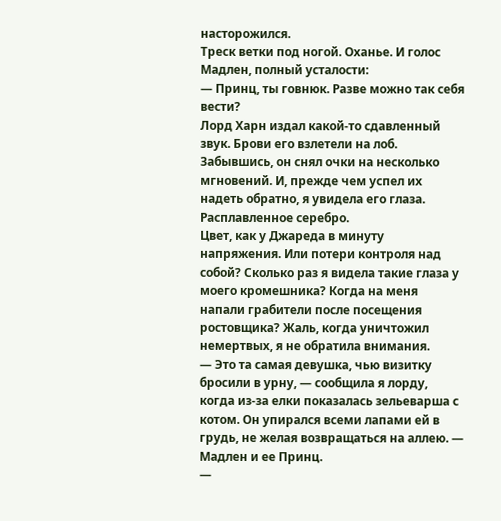насторожился.
Треск ветки под ногой. Оханье. И голос Мадлен, полный усталости:
— Принц, ты говнюк. Разве можно так себя вести?
Лорд Харн издал какой-то сдавленный звук. Брови его взлетели на лоб. Забывшись, он снял очки на несколько мгновений. И, прежде чем успел их надеть обратно, я увидела его глаза. Расплавленное серебро.
Цвет, как у Джареда в минуту напряжения. Или потери контроля над собой? Сколько раз я видела такие глаза у моего кромешника? Когда на меня напали грабители после посещения ростовщика? Жаль, когда уничтожил немертвых, я не обратила внимания.
— Это та самая девушка, чью визитку бросили в урну, — сообщила я лорду, когда из-за елки показалась зельеварша с котом. Он упирался всеми лапами ей в грудь, не желая возвращаться на аллею. — Мадлен и ее Принц.
—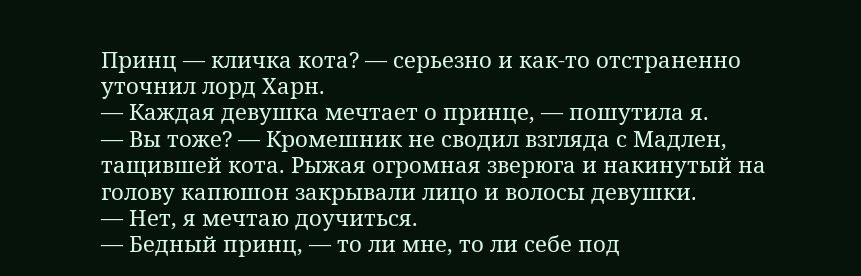Принц — кличка кота? — серьезно и как-то отстраненно уточнил лорд Харн.
— Каждая девушка мечтает о принце, — пошутила я.
— Вы тоже? — Кромешник не сводил взгляда с Мадлен, тащившей кота. Рыжая огромная зверюга и накинутый на голову капюшон закрывали лицо и волосы девушки.
— Нет, я мечтаю доучиться.
— Бедный принц, — то ли мне, то ли себе под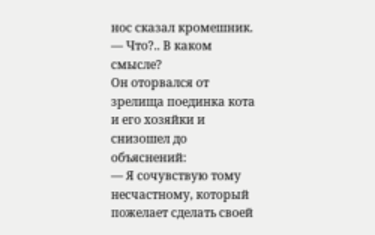нос сказал кромешник.
— Что?.. В каком смысле?
Он оторвался от зрелища поединка кота и его хозяйки и снизошел до объяснений:
— Я сочувствую тому несчастному, который пожелает сделать своей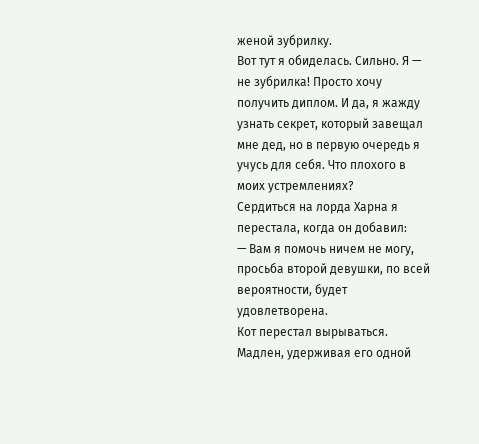женой зубрилку.
Вот тут я обиделась. Сильно. Я — не зубрилка! Просто хочу получить диплом. И да, я жажду узнать секрет, который завещал мне дед, но в первую очередь я учусь для себя. Что плохого в моих устремлениях?
Сердиться на лорда Харна я перестала, когда он добавил:
— Вам я помочь ничем не могу, просьба второй девушки, по всей вероятности, будет удовлетворена.
Кот перестал вырываться. Мадлен, удерживая его одной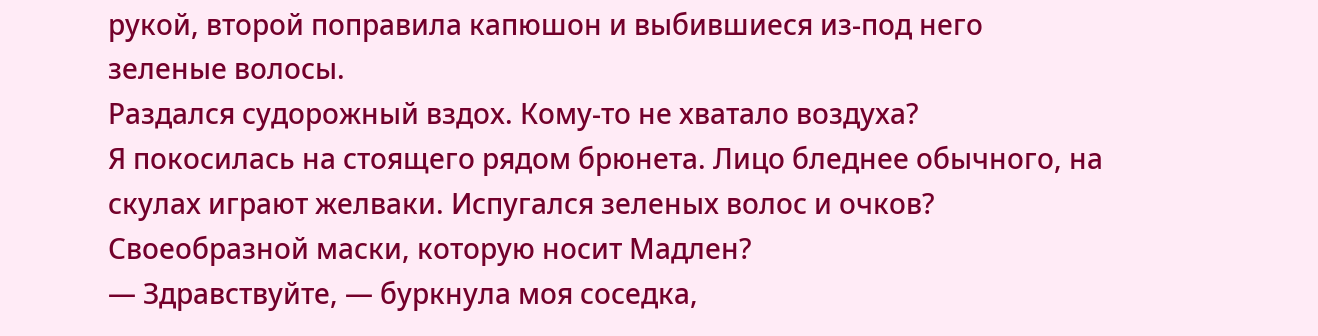рукой, второй поправила капюшон и выбившиеся из-под него зеленые волосы.
Раздался судорожный вздох. Кому-то не хватало воздуха?
Я покосилась на стоящего рядом брюнета. Лицо бледнее обычного, на скулах играют желваки. Испугался зеленых волос и очков? Своеобразной маски, которую носит Мадлен?
— Здравствуйте, — буркнула моя соседка,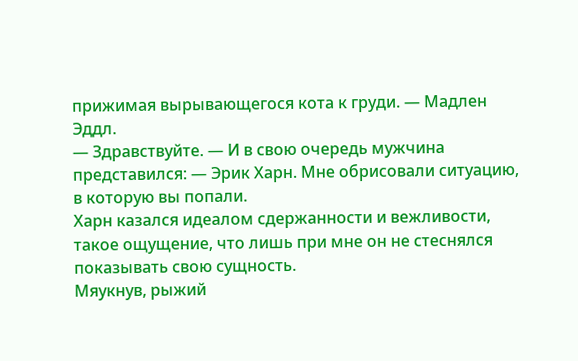прижимая вырывающегося кота к груди. — Мадлен Эддл.
— Здравствуйте. — И в свою очередь мужчина представился: — Эрик Харн. Мне обрисовали ситуацию, в которую вы попали.
Харн казался идеалом сдержанности и вежливости, такое ощущение, что лишь при мне он не стеснялся показывать свою сущность.
Мяукнув, рыжий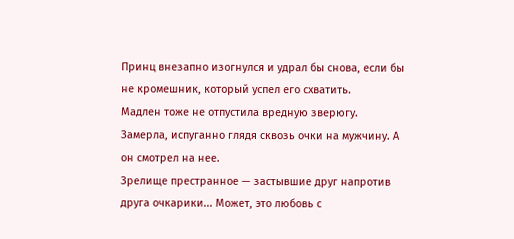Принц внезапно изогнулся и удрал бы снова, если бы не кромешник, который успел его схватить.
Мадлен тоже не отпустила вредную зверюгу. Замерла, испуганно глядя сквозь очки на мужчину. А он смотрел на нее.
Зрелище престранное — застывшие друг напротив друга очкарики... Может, это любовь с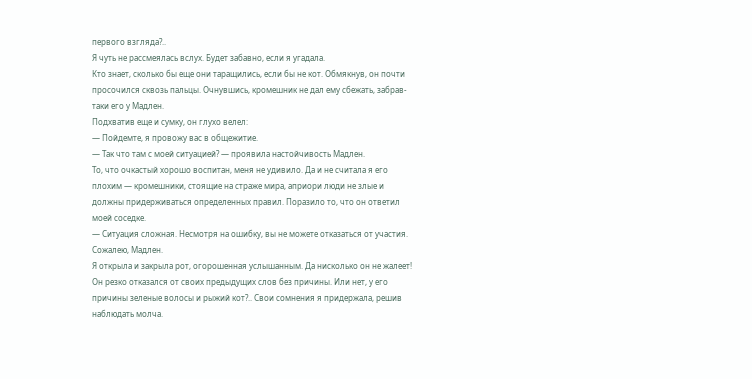первого взгляда?..
Я чуть не рассмеялась вслух. Будет забавно, если я угадала.
Кто знает, сколько бы еще они таращились, если бы не кот. Обмякнув, он почти просочился сквозь пальцы. Очнувшись, кромешник не дал ему сбежать, забрав-таки его у Мадлен.
Подхватив еще и сумку, он глухо велел:
— Пойдемте, я провожу вас в общежитие.
— Так что там с моей ситуацией? — проявила настойчивость Мадлен.
То, что очкастый хорошо воспитан, меня не удивило. Да и не считала я его плохим — кромешники, стоящие на страже мира, априори люди не злые и должны придерживаться определенных правил. Поразило то, что он ответил моей соседке.
— Ситуация сложная. Несмотря на ошибку, вы не можете отказаться от участия. Сожалею, Мадлен.
Я открыла и закрыла рот, огорошенная услышанным. Да нисколько он не жалеет! Он резко отказался от своих предыдущих слов без причины. Или нет, у его причины зеленые волосы и рыжий кот?.. Свои сомнения я придержала, решив наблюдать молча.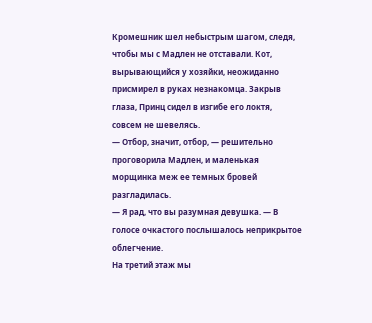Кромешник шел небыстрым шагом, следя, чтобы мы с Мадлен не отставали. Кот, вырывающийся у хозяйки, неожиданно присмирел в руках незнакомца. Закрыв
глаза, Принц сидел в изгибе его локтя, совсем не шевелясь.
— Отбор, значит, отбор, — решительно проговорила Мадлен, и маленькая морщинка меж ее темных бровей разгладилась.
— Я рад, что вы разумная девушка. — В голосе очкастого послышалось неприкрытое облегчение.
На третий этаж мы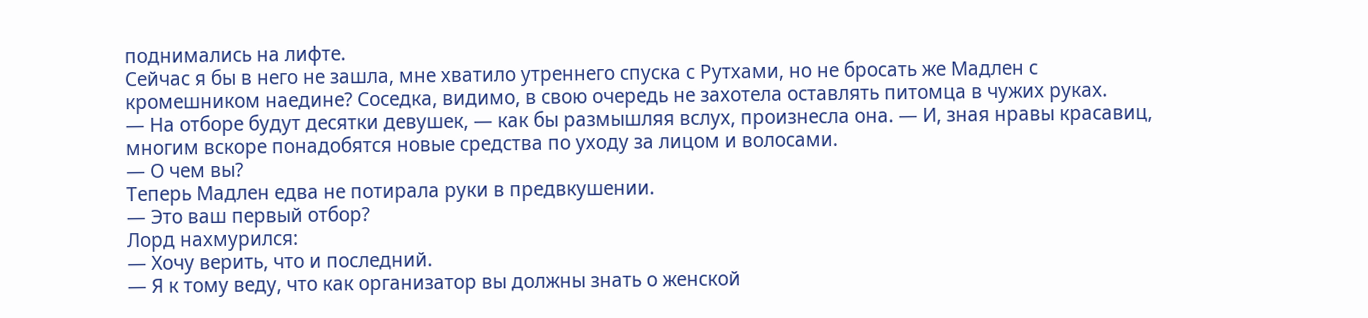поднимались на лифте.
Сейчас я бы в него не зашла, мне хватило утреннего спуска с Рутхами, но не бросать же Мадлен с кромешником наедине? Соседка, видимо, в свою очередь не захотела оставлять питомца в чужих руках.
— На отборе будут десятки девушек, — как бы размышляя вслух, произнесла она. — И, зная нравы красавиц, многим вскоре понадобятся новые средства по уходу за лицом и волосами.
— О чем вы?
Теперь Мадлен едва не потирала руки в предвкушении.
— Это ваш первый отбор?
Лорд нахмурился:
— Хочу верить, что и последний.
— Я к тому веду, что как организатор вы должны знать о женской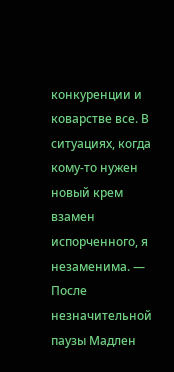конкуренции и коварстве все. В ситуациях, когда кому-то нужен новый крем взамен испорченного, я незаменима. — После незначительной паузы Мадлен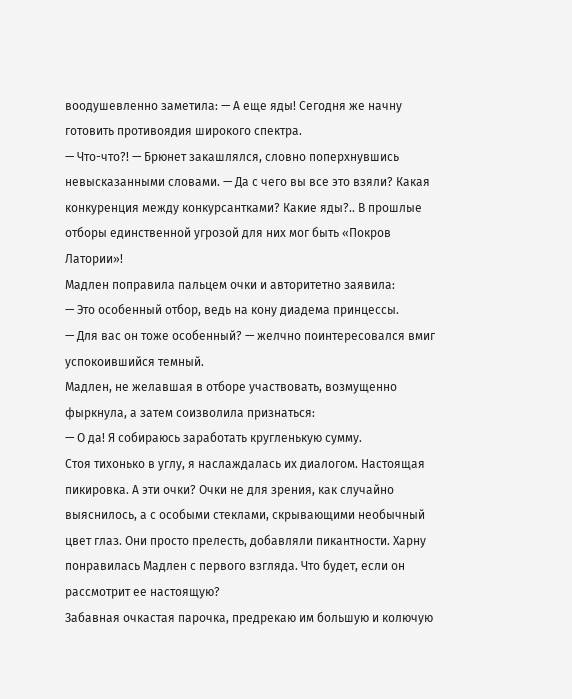воодушевленно заметила: — А еще яды! Сегодня же начну готовить противоядия широкого спектра.
— Что-что?! — Брюнет закашлялся, словно поперхнувшись невысказанными словами. — Да с чего вы все это взяли? Какая конкуренция между конкурсантками? Какие яды?.. В прошлые отборы единственной угрозой для них мог быть «Покров Латории»!
Мадлен поправила пальцем очки и авторитетно заявила:
— Это особенный отбор, ведь на кону диадема принцессы.
— Для вас он тоже особенный? — желчно поинтересовался вмиг успокоившийся темный.
Мадлен, не желавшая в отборе участвовать, возмущенно фыркнула, а затем соизволила признаться:
— О да! Я собираюсь заработать кругленькую сумму.
Стоя тихонько в углу, я наслаждалась их диалогом. Настоящая пикировка. А эти очки? Очки не для зрения, как случайно выяснилось, а с особыми стеклами, скрывающими необычный цвет глаз. Они просто прелесть, добавляли пикантности. Харну понравилась Мадлен с первого взгляда. Что будет, если он рассмотрит ее настоящую?
Забавная очкастая парочка, предрекаю им большую и колючую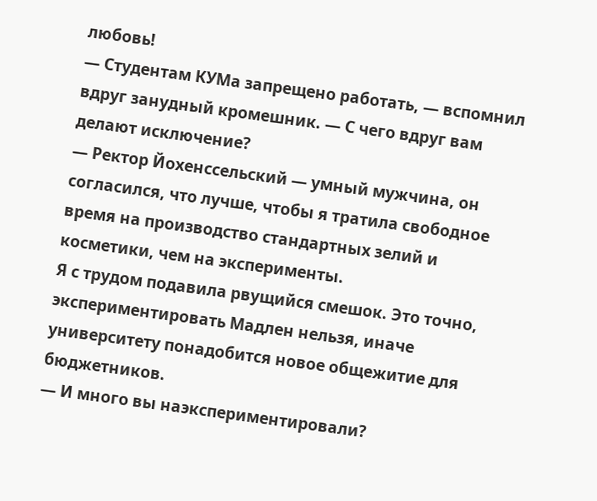любовь!
— Студентам КУМа запрещено работать, — вспомнил вдруг занудный кромешник. — С чего вдруг вам делают исключение?
— Ректор Йохенссельский — умный мужчина, он согласился, что лучше, чтобы я тратила свободное время на производство стандартных зелий и косметики, чем на эксперименты.
Я с трудом подавила рвущийся смешок. Это точно, экспериментировать Мадлен нельзя, иначе университету понадобится новое общежитие для бюджетников.
— И много вы наэкспериментировали?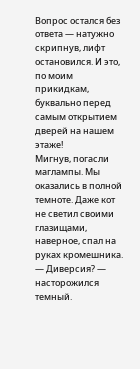Вопрос остался без ответа — натужно скрипнув, лифт остановился. И это, по моим прикидкам, буквально перед самым открытием дверей на нашем этаже!
Мигнув, погасли маглампы. Мы оказались в полной темноте. Даже кот не светил своими глазищами, наверное, спал на руках кромешника.
— Диверсия? — насторожился темный.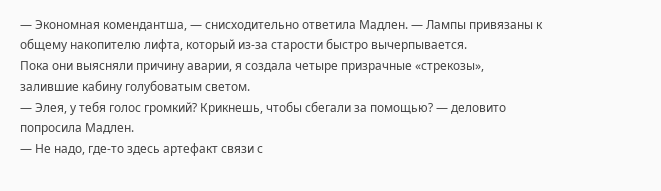— Экономная комендантша, — снисходительно ответила Мадлен. — Лампы привязаны к общему накопителю лифта, который из-за старости быстро вычерпывается.
Пока они выясняли причину аварии, я создала четыре призрачные «стрекозы», залившие кабину голубоватым светом.
— Элея, у тебя голос громкий? Крикнешь, чтобы сбегали за помощью? — деловито попросила Мадлен.
— Не надо, где-то здесь артефакт связи с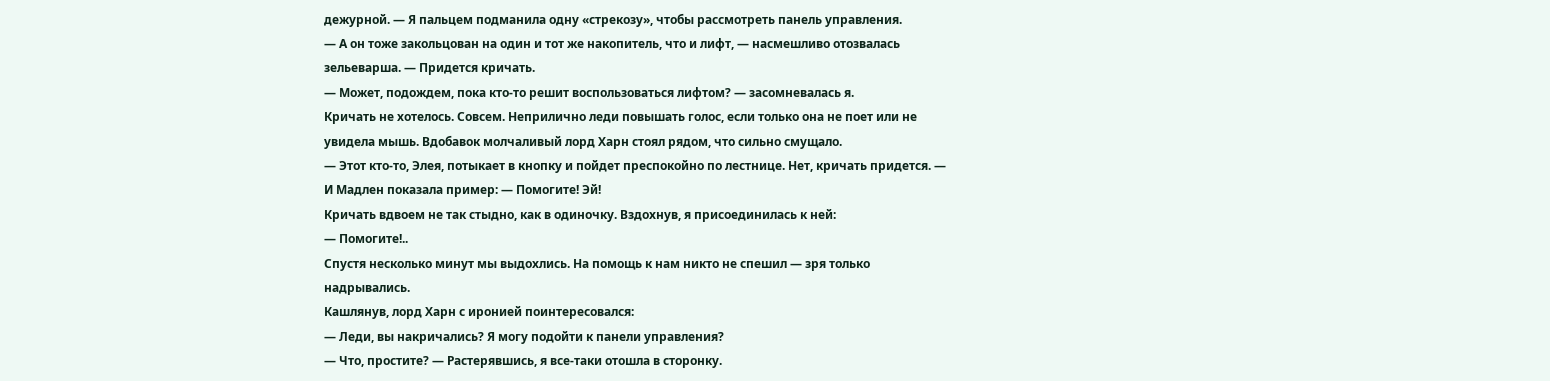дежурной. — Я пальцем подманила одну «стрекозу», чтобы рассмотреть панель управления.
— А он тоже закольцован на один и тот же накопитель, что и лифт, — насмешливо отозвалась зельеварша. — Придется кричать.
— Может, подождем, пока кто-то решит воспользоваться лифтом? — засомневалась я.
Кричать не хотелось. Совсем. Неприлично леди повышать голос, если только она не поет или не увидела мышь. Вдобавок молчаливый лорд Харн стоял рядом, что сильно смущало.
— Этот кто-то, Элея, потыкает в кнопку и пойдет преспокойно по лестнице. Нет, кричать придется. — И Мадлен показала пример: — Помогите! Эй!
Кричать вдвоем не так стыдно, как в одиночку. Вздохнув, я присоединилась к ней:
— Помогите!..
Спустя несколько минут мы выдохлись. На помощь к нам никто не спешил — зря только надрывались.
Кашлянув, лорд Харн с иронией поинтересовался:
— Леди, вы накричались? Я могу подойти к панели управления?
— Что, простите? — Растерявшись, я все-таки отошла в сторонку.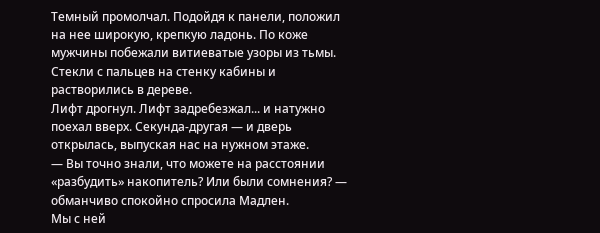Темный промолчал. Подойдя к панели, положил на нее широкую, крепкую ладонь. По коже мужчины побежали витиеватые узоры из тьмы. Стекли с пальцев на стенку кабины и растворились в дереве.
Лифт дрогнул. Лифт задребезжал... и натужно поехал вверх. Секунда-другая — и дверь открылась, выпуская нас на нужном этаже.
— Вы точно знали, что можете на расстоянии «разбудить» накопитель? Или были сомнения? — обманчиво спокойно спросила Мадлен.
Мы с ней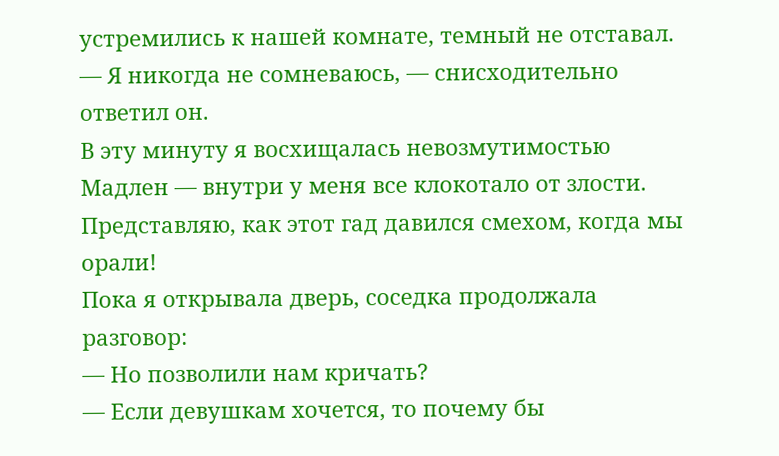устремились к нашей комнате, темный не отставал.
— Я никогда не сомневаюсь, — снисходительно ответил он.
В эту минуту я восхищалась невозмутимостью Мадлен — внутри у меня все клокотало от злости. Представляю, как этот гад давился смехом, когда мы орали!
Пока я открывала дверь, соседка продолжала разговор:
— Но позволили нам кричать?
— Если девушкам хочется, то почему бы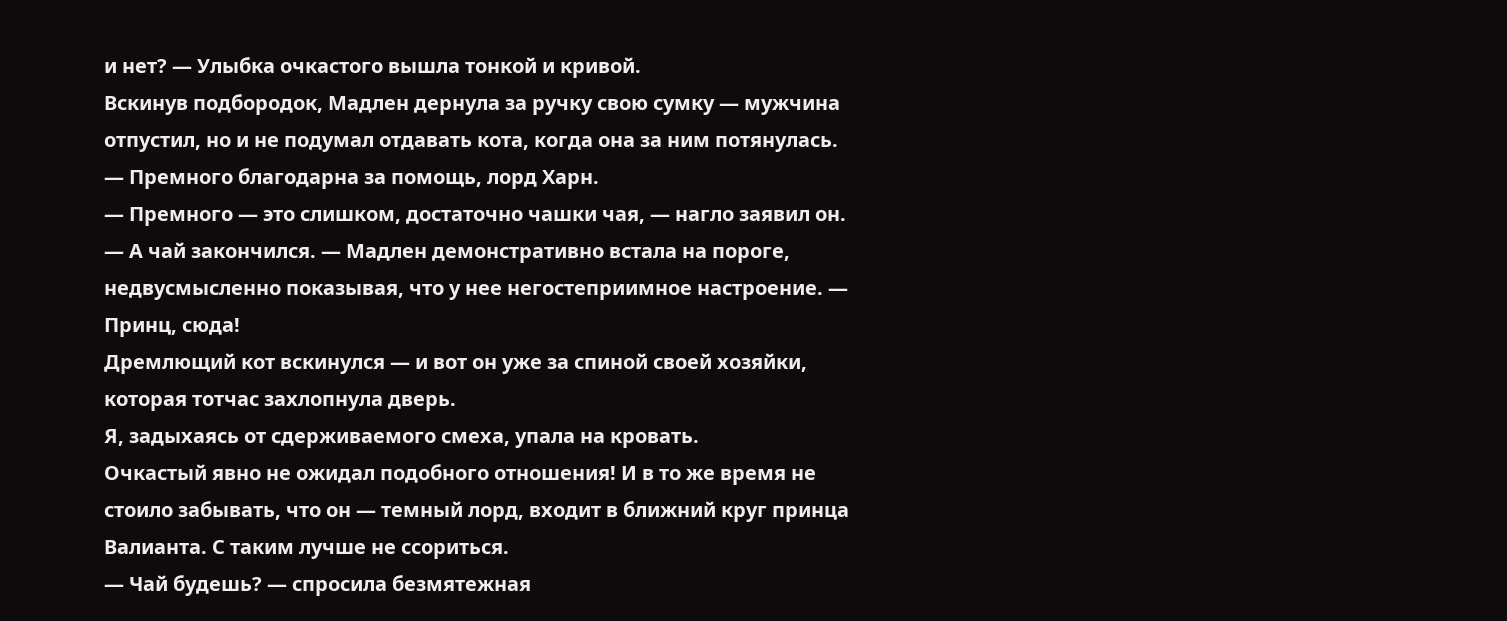и нет? — Улыбка очкастого вышла тонкой и кривой.
Вскинув подбородок, Мадлен дернула за ручку свою сумку — мужчина отпустил, но и не подумал отдавать кота, когда она за ним потянулась.
— Премного благодарна за помощь, лорд Харн.
— Премного — это слишком, достаточно чашки чая, — нагло заявил он.
— А чай закончился. — Мадлен демонстративно встала на пороге, недвусмысленно показывая, что у нее негостеприимное настроение. — Принц, сюда!
Дремлющий кот вскинулся — и вот он уже за спиной своей хозяйки, которая тотчас захлопнула дверь.
Я, задыхаясь от сдерживаемого смеха, упала на кровать.
Очкастый явно не ожидал подобного отношения! И в то же время не стоило забывать, что он — темный лорд, входит в ближний круг принца Валианта. С таким лучше не ссориться.
— Чай будешь? — спросила безмятежная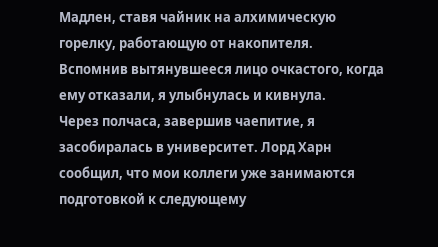Мадлен, ставя чайник на алхимическую горелку, работающую от накопителя.
Вспомнив вытянувшееся лицо очкастого, когда ему отказали, я улыбнулась и кивнула.
Через полчаса, завершив чаепитие, я засобиралась в университет. Лорд Харн сообщил, что мои коллеги уже занимаются подготовкой к следующему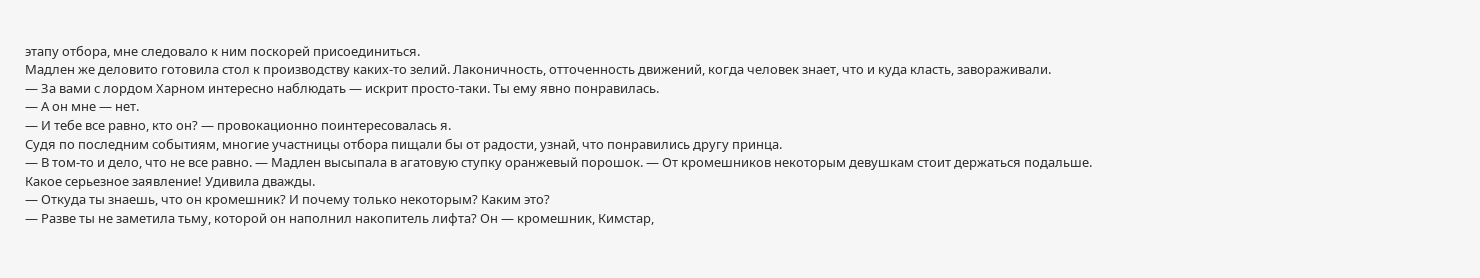этапу отбора, мне следовало к ним поскорей присоединиться.
Мадлен же деловито готовила стол к производству каких-то зелий. Лаконичность, отточенность движений, когда человек знает, что и куда класть, завораживали.
— За вами с лордом Харном интересно наблюдать — искрит просто-таки. Ты ему явно понравилась.
— А он мне — нет.
— И тебе все равно, кто он? — провокационно поинтересовалась я.
Судя по последним событиям, многие участницы отбора пищали бы от радости, узнай, что понравились другу принца.
— В том-то и дело, что не все равно. — Мадлен высыпала в агатовую ступку оранжевый порошок. — От кромешников некоторым девушкам стоит держаться подальше.
Какое серьезное заявление! Удивила дважды.
— Откуда ты знаешь, что он кромешник? И почему только некоторым? Каким это?
— Разве ты не заметила тьму, которой он наполнил накопитель лифта? Он — кромешник, Кимстар,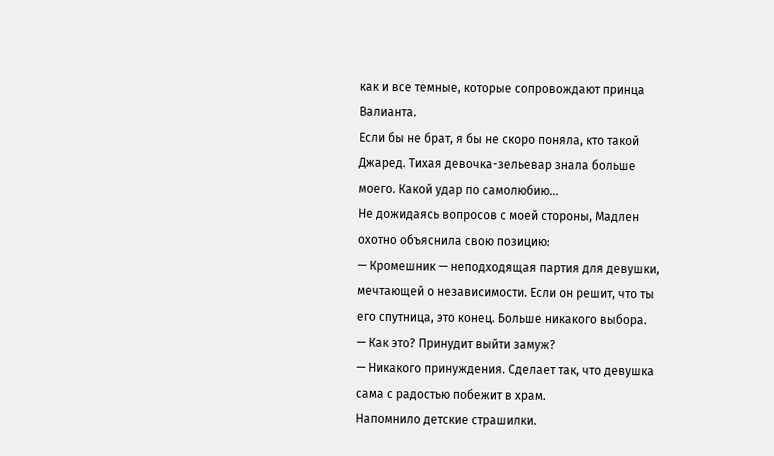как и все темные, которые сопровождают принца Валианта.
Если бы не брат, я бы не скоро поняла, кто такой Джаред. Тихая девочка-зельевар знала больше моего. Какой удар по самолюбию...
Не дожидаясь вопросов с моей стороны, Мадлен охотно объяснила свою позицию:
— Кромешник — неподходящая партия для девушки, мечтающей о независимости. Если он решит, что ты его спутница, это конец. Больше никакого выбора.
— Как это? Принудит выйти замуж?
— Никакого принуждения. Сделает так, что девушка сама с радостью побежит в храм.
Напомнило детские страшилки.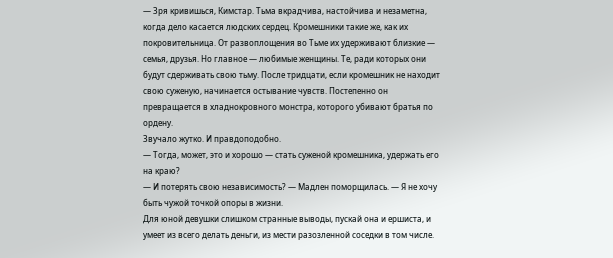— Зря кривишься, Кимстар. Тьма вкрадчива, настойчива и незаметна, когда дело касается людских сердец. Кромешники такие же, как их покровительница. От развоплощения во Тьме их удерживают близкие — семья, друзья. Но главное — любимые женщины. Те, ради которых они будут сдерживать свою тьму. После тридцати, если кромешник не находит свою суженую, начинается остывание чувств. Постепенно он превращается в хладнокровного монстра, которого убивают братья по ордену.
Звучало жутко. И правдоподобно.
— Тогда, может, это и хорошо — стать суженой кромешника, удержать его на краю?
— И потерять свою независимость? — Мадлен поморщилась. — Я не хочу быть чужой точкой опоры в жизни.
Для юной девушки слишком странные выводы, пускай она и ершиста, и умеет из всего делать деньги, из мести разозленной соседки в том числе.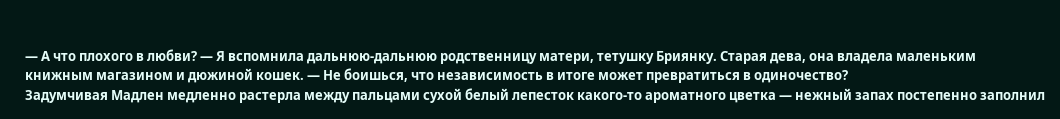— А что плохого в любви? — Я вспомнила дальнюю-дальнюю родственницу матери, тетушку Бриянку. Старая дева, она владела маленьким книжным магазином и дюжиной кошек. — Не боишься, что независимость в итоге может превратиться в одиночество?
Задумчивая Мадлен медленно растерла между пальцами сухой белый лепесток какого-то ароматного цветка — нежный запах постепенно заполнил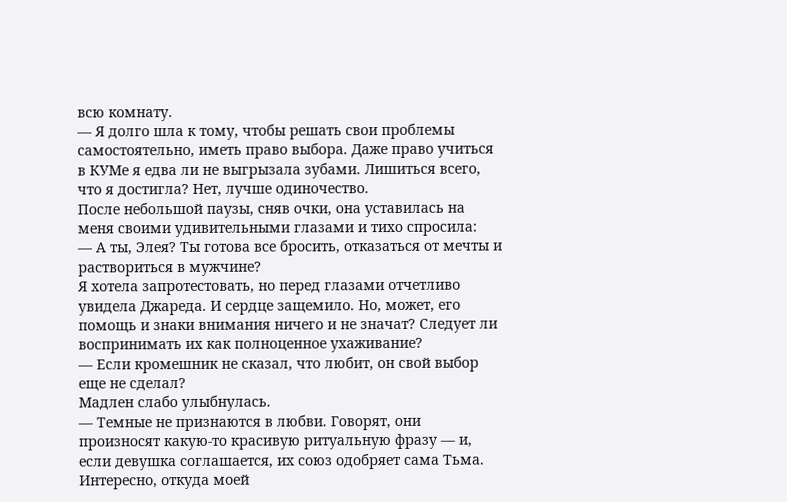всю комнату.
— Я долго шла к тому, чтобы решать свои проблемы самостоятельно, иметь право выбора. Даже право учиться в КУМе я едва ли не выгрызала зубами. Лишиться всего, что я достигла? Нет, лучше одиночество.
После небольшой паузы, сняв очки, она уставилась на меня своими удивительными глазами и тихо спросила:
— А ты, Элея? Ты готова все бросить, отказаться от мечты и раствориться в мужчине?
Я хотела запротестовать, но перед глазами отчетливо увидела Джареда. И сердце защемило. Но, может, его помощь и знаки внимания ничего и не значат? Следует ли воспринимать их как полноценное ухаживание?
— Если кромешник не сказал, что любит, он свой выбор еще не сделал?
Мадлен слабо улыбнулась.
— Темные не признаются в любви. Говорят, они произносят какую-то красивую ритуальную фразу — и, если девушка соглашается, их союз одобряет сама Тьма.
Интересно, откуда моей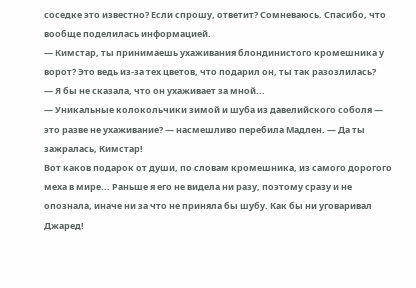соседке это известно? Если спрошу, ответит? Сомневаюсь. Спасибо, что вообще поделилась информацией.
— Кимстар, ты принимаешь ухаживания блондинистого кромешника у ворот? Это ведь из-за тех цветов, что подарил он, ты так разозлилась?
— Я бы не сказала, что он ухаживает за мной...
— Уникальные колокольчики зимой и шуба из давелийского соболя — это разве не ухаживание? — насмешливо перебила Мадлен. — Да ты зажралась, Кимстар!
Вот каков подарок от души, по словам кромешника, из самого дорогого меха в мире... Раньше я его не видела ни разу, поэтому сразу и не опознала, иначе ни за что не приняла бы шубу. Как бы ни уговаривал Джаред!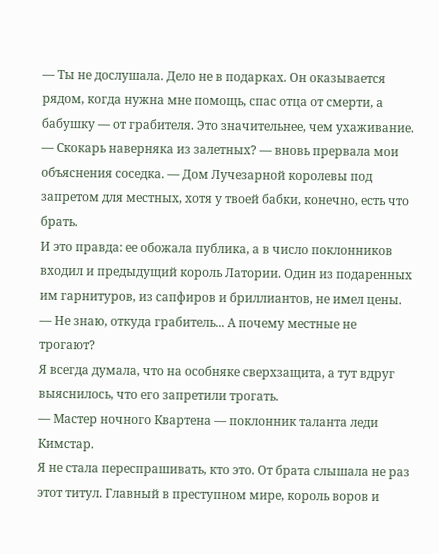— Ты не дослушала. Дело не в подарках. Он оказывается рядом, когда нужна мне помощь, спас отца от смерти, а бабушку — от грабителя. Это значительнее, чем ухаживание.
— Скокарь наверняка из залетных? — вновь прервала мои объяснения соседка. — Дом Лучезарной королевы под запретом для местных, хотя у твоей бабки, конечно, есть что брать.
И это правда: ее обожала публика, а в число поклонников входил и предыдущий король Латории. Один из подаренных им гарнитуров, из сапфиров и бриллиантов, не имел цены.
— Не знаю, откуда грабитель... А почему местные не трогают?
Я всегда думала, что на особняке сверхзащита, а тут вдруг выяснилось, что его запретили трогать.
— Мастер ночного Квартена — поклонник таланта леди Кимстар.
Я не стала переспрашивать, кто это. От брата слышала не раз этот титул. Главный в преступном мире, король воров и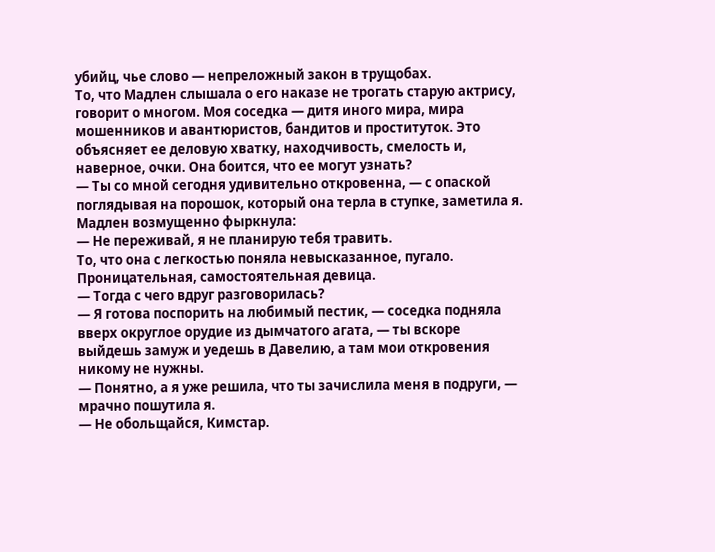убийц, чье слово — непреложный закон в трущобах.
То, что Мадлен слышала о его наказе не трогать старую актрису, говорит о многом. Моя соседка — дитя иного мира, мира мошенников и авантюристов, бандитов и проституток. Это объясняет ее деловую хватку, находчивость, смелость и, наверное, очки. Она боится, что ее могут узнать?
— Ты со мной сегодня удивительно откровенна, — с опаской поглядывая на порошок, который она терла в ступке, заметила я.
Мадлен возмущенно фыркнула:
— Не переживай, я не планирую тебя травить.
То, что она с легкостью поняла невысказанное, пугало. Проницательная, самостоятельная девица.
— Тогда с чего вдруг разговорилась?
— Я готова поспорить на любимый пестик, — соседка подняла вверх округлое орудие из дымчатого агата, — ты вскоре выйдешь замуж и уедешь в Давелию, а там мои откровения никому не нужны.
— Понятно, а я уже решила, что ты зачислила меня в подруги, — мрачно пошутила я.
— Не обольщайся, Кимстар.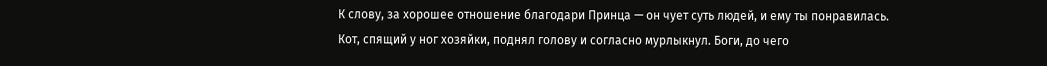К слову, за хорошее отношение благодари Принца — он чует суть людей, и ему ты понравилась.
Кот, спящий у ног хозяйки, поднял голову и согласно мурлыкнул. Боги, до чего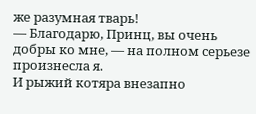же разумная тварь!
— Благодарю, Принц, вы очень добры ко мне, — на полном серьезе произнесла я.
И рыжий котяра внезапно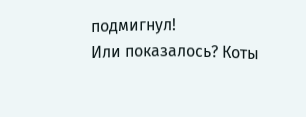подмигнул!
Или показалось? Коты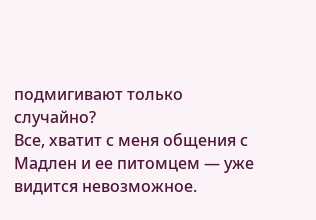подмигивают только случайно?
Все, хватит с меня общения с Мадлен и ее питомцем — уже видится невозможное.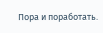Пора и поработать.